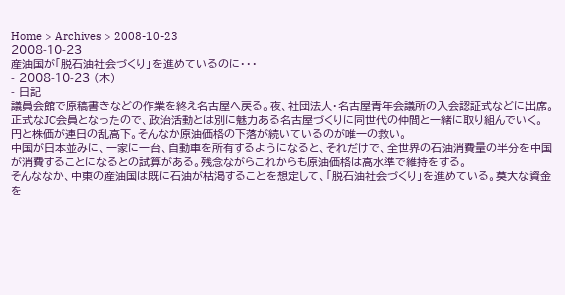Home > Archives > 2008-10-23
2008-10-23
産油国が「脱石油社会づくり」を進めているのに・・・
- 2008-10-23 (木)
- 日記
議員会館で原稿書きなどの作業を終え名古屋へ戻る。夜、社団法人・名古屋青年会議所の入会認証式などに出席。正式なJC会員となったので、政治活動とは別に魅力ある名古屋づくりに同世代の仲間と一緒に取り組んでいく。
円と株価が連日の乱高下。そんなか原油価格の下落が続いているのが唯一の救い。
中国が日本並みに、一家に一台、自動車を所有するようになると、それだけで、全世界の石油消費量の半分を中国が消費することになるとの試算がある。残念ながらこれからも原油価格は高水準で維持をする。
そんななか、中東の産油国は既に石油が枯渇することを想定して、「脱石油社会づくり」を進めている。莫大な資金を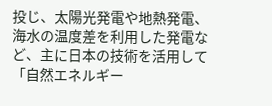投じ、太陽光発電や地熱発電、海水の温度差を利用した発電など、主に日本の技術を活用して「自然エネルギー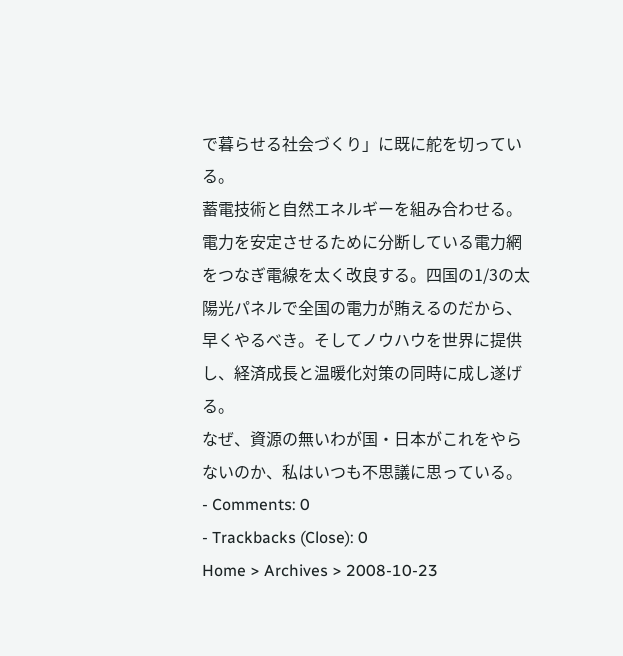で暮らせる社会づくり」に既に舵を切っている。
蓄電技術と自然エネルギーを組み合わせる。電力を安定させるために分断している電力網をつなぎ電線を太く改良する。四国の1/3の太陽光パネルで全国の電力が賄えるのだから、早くやるべき。そしてノウハウを世界に提供し、経済成長と温暖化対策の同時に成し遂げる。
なぜ、資源の無いわが国・日本がこれをやらないのか、私はいつも不思議に思っている。
- Comments: 0
- Trackbacks (Close): 0
Home > Archives > 2008-10-23